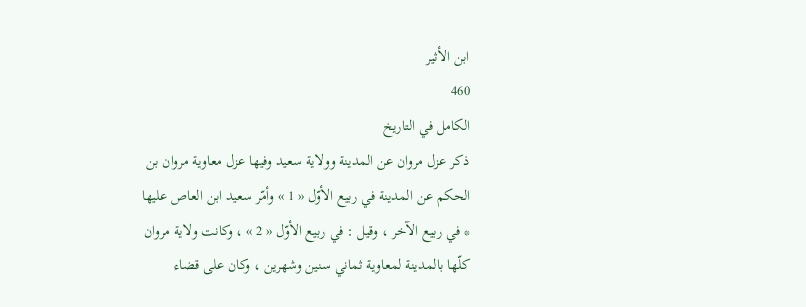ابن الأثير
460
الكامل في التاريخ
ذكر عزل مروان عن المدينة وولاية سعيد وفيها عزل معاوية مروان بن الحكم عن المدينة في ربيع الأوّل « 1 » وأمّر سعيد ابن العاص عليها * في ربيع الآخر ، وقيل : في ربيع الأوّل « 2 » ، وكانت ولاية مروان كلّها بالمدينة لمعاوية ثماني سنين وشهرين ، وكان على قضاء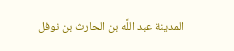المدينة عبد اللَّه بن الحارث بن نوفل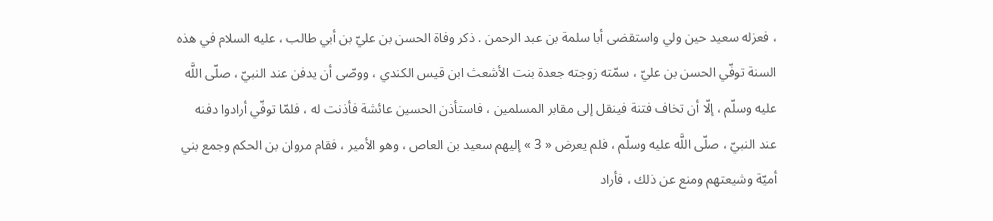، فعزله سعيد حين ولي واستقضى أبا سلمة بن عبد الرحمن . ذكر وفاة الحسن بن عليّ بن أبي طالب ، عليه السلام في هذه السنة توفّي الحسن بن عليّ ، سمّته زوجته جعدة بنت الأشعث ابن قيس الكندي ، ووصّى أن يدفن عند النبيّ ، صلّى اللَّه عليه وسلّم ، إلّا أن تخاف فتنة فينقل إلى مقابر المسلمين ، فاستأذن الحسين عائشة فأذنت له ، فلمّا توفّي أرادوا دفنه عند النبيّ ، صلّى اللَّه عليه وسلّم ، فلم يعرض « 3 » إليهم سعيد بن العاص ، وهو الأمير ، فقام مروان بن الحكم وجمع بني أميّة وشيعتهم ومنع عن ذلك ، فأراد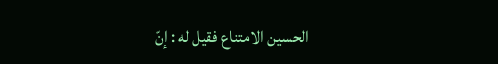الحسين الامتناع فقيل له : إنّ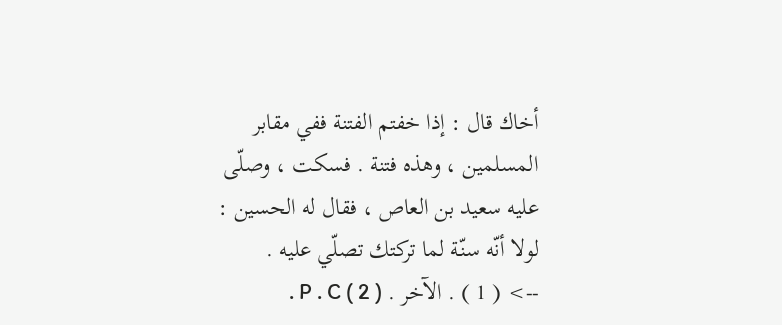أخاك قال : إذا خفتم الفتنة ففي مقابر المسلمين ، وهذه فتنة . فسكت ، وصلّى عليه سعيد بن العاص ، فقال له الحسين : لولا أنّه سنّة لما تركتك تصلّي عليه .
--> ( 1 ) . الآخر . P . C ( 2 ) .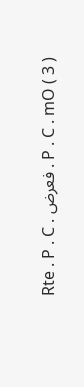P . C . mO ( 3 ) . فعرض . Rte . P . C